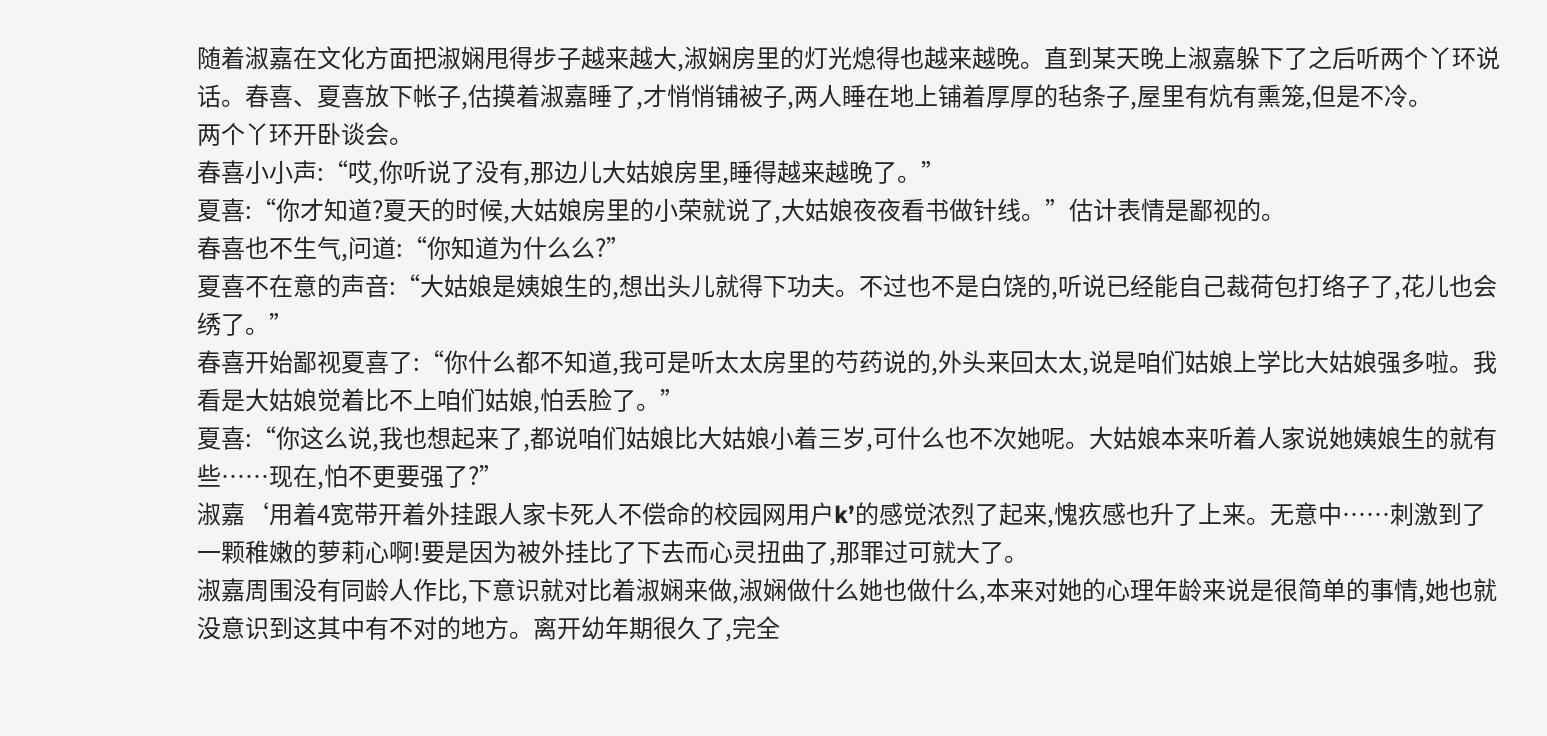随着淑嘉在文化方面把淑娴甩得步子越来越大,淑娴房里的灯光熄得也越来越晚。直到某天晚上淑嘉躲下了之后听两个丫环说话。春喜、夏喜放下帐子,估摸着淑嘉睡了,才悄悄铺被子,两人睡在地上铺着厚厚的毡条子,屋里有炕有熏笼,但是不冷。
两个丫环开卧谈会。
春喜小小声:“哎,你听说了没有,那边儿大姑娘房里,睡得越来越晚了。”
夏喜:“你才知道?夏天的时候,大姑娘房里的小荣就说了,大姑娘夜夜看书做针线。”估计表情是鄙视的。
春喜也不生气,问道:“你知道为什么么?”
夏喜不在意的声音:“大姑娘是姨娘生的,想出头儿就得下功夫。不过也不是白饶的,听说已经能自己裁荷包打络子了,花儿也会绣了。”
春喜开始鄙视夏喜了:“你什么都不知道,我可是听太太房里的芍药说的,外头来回太太,说是咱们姑娘上学比大姑娘强多啦。我看是大姑娘觉着比不上咱们姑娘,怕丢脸了。”
夏喜:“你这么说,我也想起来了,都说咱们姑娘比大姑娘小着三岁,可什么也不次她呢。大姑娘本来听着人家说她姨娘生的就有些……现在,怕不更要强了?”
淑嘉‘用着4宽带开着外挂跟人家卡死人不偿命的校园网用户k’的感觉浓烈了起来,愧疚感也升了上来。无意中……刺激到了一颗稚嫩的萝莉心啊!要是因为被外挂比了下去而心灵扭曲了,那罪过可就大了。
淑嘉周围没有同龄人作比,下意识就对比着淑娴来做,淑娴做什么她也做什么,本来对她的心理年龄来说是很简单的事情,她也就没意识到这其中有不对的地方。离开幼年期很久了,完全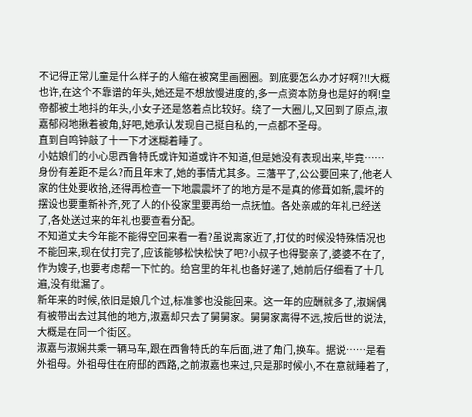不记得正常儿童是什么样子的人缩在被窝里画圈圈。到底要怎么办才好啊?!!大概也许,在这个不靠谱的年头,她还是不想放慢进度的,多一点资本防身也是好的啊!皇帝都被土地抖的年头,小女子还是悠着点比较好。绕了一大圈儿,又回到了原点,淑嘉郁闷地揪着被角,好吧,她承认发现自己挺自私的,一点都不圣母。
直到自鸣钟敲了十一下才迷糊着睡了。
小姑娘们的小心思西鲁特氏或许知道或许不知道,但是她没有表现出来,毕竟……身份有差距不是么?而且年末了,她的事情尤其多。三藩平了,公公要回来了,他老人家的住处要收拾,还得再检查一下地震震坏了的地方是不是真的修葺如新,震坏的摆设也要重新补齐,死了人的仆役家里要再给一点抚恤。各处亲戚的年礼已经送了,各处送过来的年礼也要查看分配。
不知道丈夫今年能不能得空回来看一看?虽说离家近了,打仗的时候没特殊情况也不能回来,现在仗打完了,应该能够松快松快了吧?小叔子也得娶亲了,婆婆不在了,作为嫂子,也要考虑帮一下忙的。给宫里的年礼也备好递了,她前后仔细看了十几遍,没有纰漏了。
新年来的时候,依旧是娘几个过,标准爹也没能回来。这一年的应酬就多了,淑娴偶有被带出去过其他的地方,淑嘉却只去了舅舅家。舅舅家离得不远,按后世的说法,大概是在同一个街区。
淑嘉与淑娴共乘一辆马车,跟在西鲁特氏的车后面,进了角门,换车。据说……是看外祖母。外祖母住在府邸的西路,之前淑嘉也来过,只是那时候小,不在意就睡着了,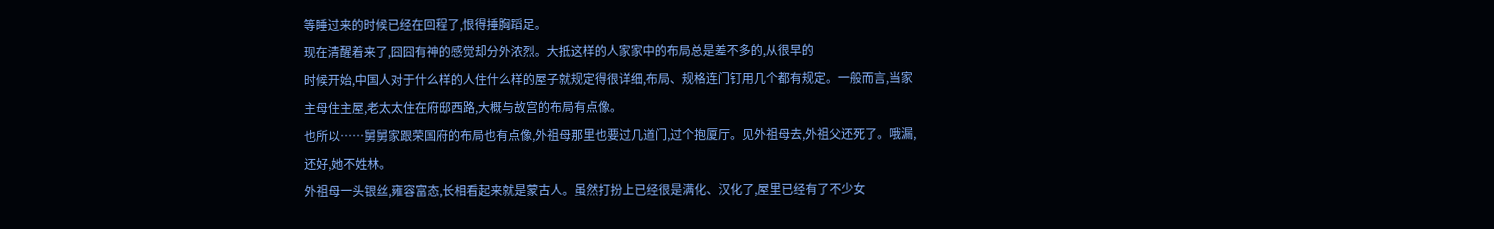等睡过来的时候已经在回程了,恨得捶胸蹈足。
现在清醒着来了,囧囧有神的感觉却分外浓烈。大抵这样的人家家中的布局总是差不多的,从很早的
时候开始,中国人对于什么样的人住什么样的屋子就规定得很详细,布局、规格连门钉用几个都有规定。一般而言,当家主母住主屋,老太太住在府邸西路,大概与故宫的布局有点像。
也所以……舅舅家跟荣国府的布局也有点像,外祖母那里也要过几道门,过个抱厦厅。见外祖母去,外祖父还死了。哦漏,还好,她不姓林。
外祖母一头银丝,雍容富态,长相看起来就是蒙古人。虽然打扮上已经很是满化、汉化了,屋里已经有了不少女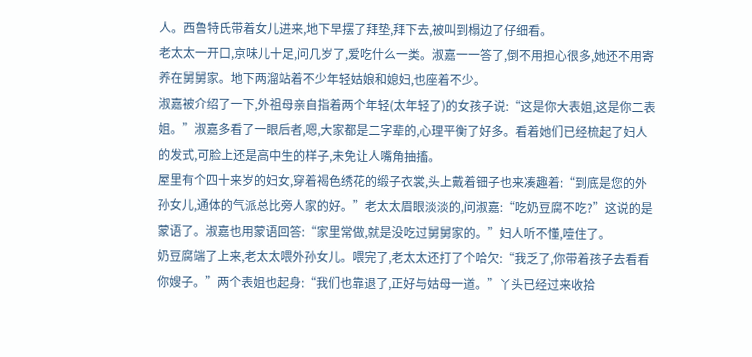人。西鲁特氏带着女儿进来,地下早摆了拜垫,拜下去,被叫到榻边了仔细看。
老太太一开口,京味儿十足,问几岁了,爱吃什么一类。淑嘉一一答了,倒不用担心很多,她还不用寄养在舅舅家。地下两溜站着不少年轻姑娘和媳妇,也座着不少。
淑嘉被介绍了一下,外祖母亲自指着两个年轻(太年轻了)的女孩子说:“这是你大表姐,这是你二表姐。”淑嘉多看了一眼后者,嗯,大家都是二字辈的,心理平衡了好多。看着她们已经梳起了妇人的发式,可脸上还是高中生的样子,未免让人嘴角抽搐。
屋里有个四十来岁的妇女,穿着褐色绣花的缎子衣裳,头上戴着钿子也来凑趣着:“到底是您的外孙女儿,通体的气派总比旁人家的好。”老太太眉眼淡淡的,问淑嘉:“吃奶豆腐不吃?”这说的是蒙语了。淑嘉也用蒙语回答:“家里常做,就是没吃过舅舅家的。”妇人听不懂,噎住了。
奶豆腐端了上来,老太太喂外孙女儿。喂完了,老太太还打了个哈欠:“我乏了,你带着孩子去看看你嫂子。”两个表姐也起身:“我们也靠退了,正好与姑母一道。”丫头已经过来收拾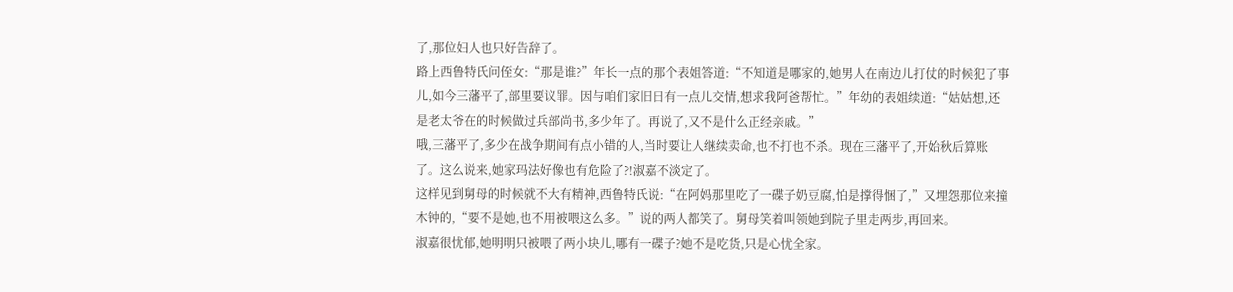了,那位妇人也只好告辞了。
路上西鲁特氏问侄女:“那是谁?”年长一点的那个表姐答道:“不知道是哪家的,她男人在南边儿打仗的时候犯了事儿,如今三藩平了,部里要议罪。因与咱们家旧日有一点儿交情,想求我阿爸帮忙。”年幼的表姐续道:“姑姑想,还是老太爷在的时候做过兵部尚书,多少年了。再说了,又不是什么正经亲戚。”
哦,三藩平了,多少在战争期间有点小错的人,当时要让人继续卖命,也不打也不杀。现在三藩平了,开始秋后算账了。这么说来,她家玛法好像也有危险了?!淑嘉不淡定了。
这样见到舅母的时候就不大有精神,西鲁特氏说:“在阿妈那里吃了一碟子奶豆腐,怕是撑得悃了,”又埋怨那位来撞木钟的,“要不是她,也不用被喂这么多。”说的两人都笑了。舅母笑着叫领她到院子里走两步,再回来。
淑嘉很忧郁,她明明只被喂了两小块儿,哪有一碟子?她不是吃货,只是心忧全家。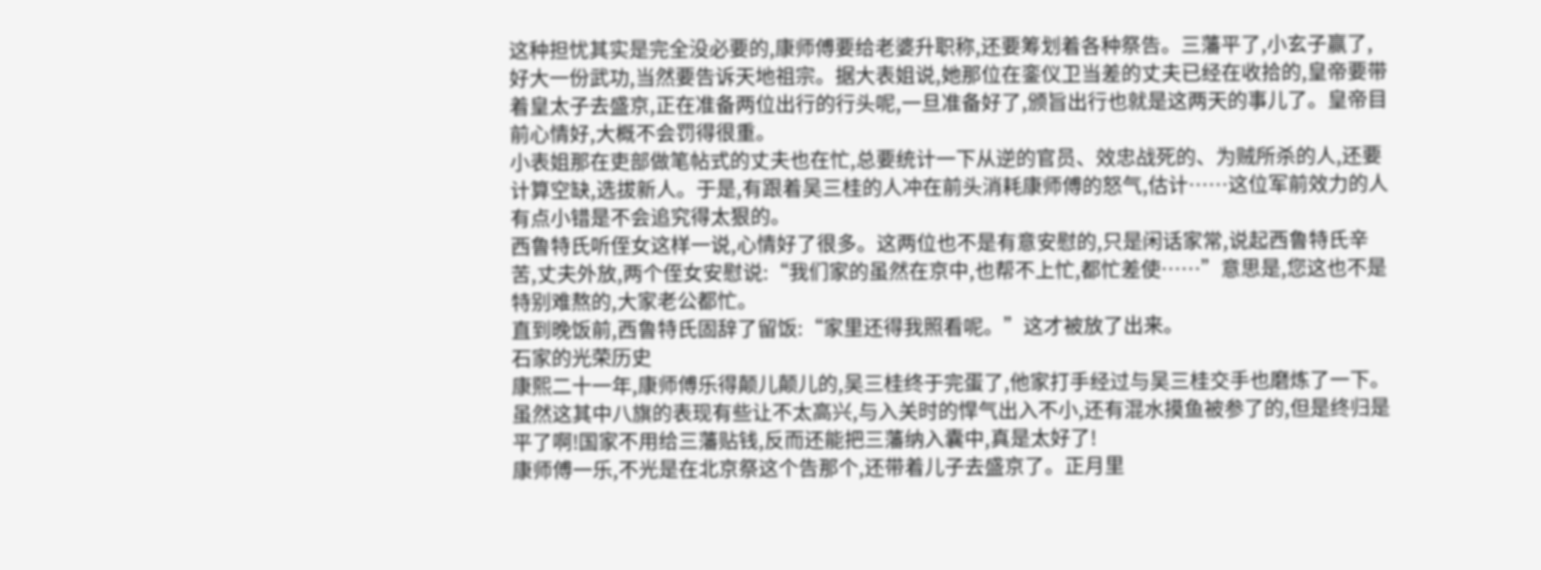这种担忧其实是完全没必要的,康师傅要给老婆升职称,还要筹划着各种祭告。三藩平了,小玄子赢了,好大一份武功,当然要告诉天地祖宗。据大表姐说,她那位在銮仪卫当差的丈夫已经在收拾的,皇帝要带着皇太子去盛京,正在准备两位出行的行头呢,一旦准备好了,颁旨出行也就是这两天的事儿了。皇帝目前心情好,大概不会罚得很重。
小表姐那在吏部做笔帖式的丈夫也在忙,总要统计一下从逆的官员、效忠战死的、为贼所杀的人,还要计算空缺,选拔新人。于是,有跟着吴三桂的人冲在前头消耗康师傅的怒气,估计……这位军前效力的人有点小错是不会追究得太狠的。
西鲁特氏听侄女这样一说,心情好了很多。这两位也不是有意安慰的,只是闲话家常,说起西鲁特氏辛苦,丈夫外放,两个侄女安慰说:“我们家的虽然在京中,也帮不上忙,都忙差使……”意思是,您这也不是特别难熬的,大家老公都忙。
直到晚饭前,西鲁特氏固辞了留饭:“家里还得我照看呢。”这才被放了出来。
石家的光荣历史
康熙二十一年,康师傅乐得颠儿颠儿的,吴三桂终于完蛋了,他家打手经过与吴三桂交手也磨炼了一下。虽然这其中八旗的表现有些让不太高兴,与入关时的悍气出入不小,还有混水摸鱼被参了的,但是终归是平了啊!国家不用给三藩贴钱,反而还能把三藩纳入囊中,真是太好了!
康师傅一乐,不光是在北京祭这个告那个,还带着儿子去盛京了。正月里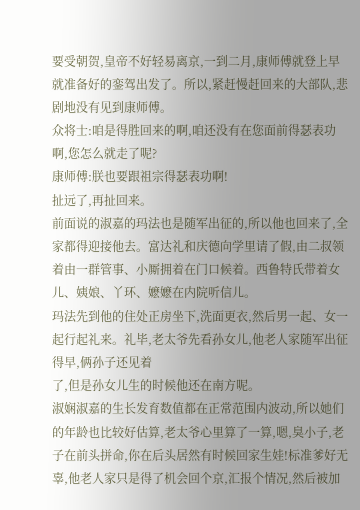要受朝贺,皇帝不好轻易离京,一到二月,康师傅就登上早就准备好的銮驾出发了。所以,紧赶慢赶回来的大部队,悲剧地没有见到康师傅。
众将士:咱是得胜回来的啊,咱还没有在您面前得瑟表功啊,您怎么就走了呢?
康师傅:朕也要跟祖宗得瑟表功啊!
扯远了,再扯回来。
前面说的淑嘉的玛法也是随军出征的,所以他也回来了,全家都得迎接他去。富达礼和庆德向学里请了假,由二叔领着由一群管事、小厮拥着在门口候着。西鲁特氏带着女儿、姨娘、丫环、嬷嬷在内院听信儿。
玛法先到他的住处正房坐下,洗面更衣,然后男一起、女一起行起礼来。礼毕,老太爷先看孙女儿,他老人家随军出征得早,俩孙子还见着
了,但是孙女儿生的时候他还在南方呢。
淑娴淑嘉的生长发育数值都在正常范围内波动,所以她们的年龄也比较好估算,老太爷心里算了一算,嗯,臭小子,老子在前头拼命,你在后头居然有时候回家生娃!标准爹好无辜,他老人家只是得了机会回个京,汇报个情况,然后被加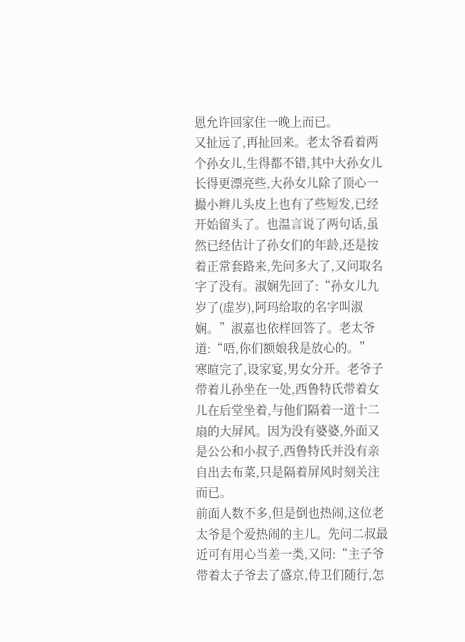恩允许回家住一晚上而已。
又扯远了,再扯回来。老太爷看着两个孙女儿,生得都不错,其中大孙女儿长得更漂亮些,大孙女儿除了顶心一撮小辫儿头皮上也有了些短发,已经开始留头了。也温言说了两句话,虽然已经估计了孙女们的年龄,还是按着正常套路来,先问多大了,又问取名字了没有。淑娴先回了:“孙女儿九岁了(虚岁),阿玛给取的名字叫淑娴。”淑嘉也依样回答了。老太爷道:“唔,你们额娘我是放心的。”
寒暄完了,设家宴,男女分开。老爷子带着儿孙坐在一处,西鲁特氏带着女儿在后堂坐着,与他们隔着一道十二扇的大屏风。因为没有婆婆,外面又是公公和小叔子,西鲁特氏并没有亲自出去布菜,只是隔着屏风时刻关注而已。
前面人数不多,但是倒也热闹,这位老太爷是个爱热闹的主儿。先问二叔最近可有用心当差一类,又问:“主子爷带着太子爷去了盛京,侍卫们随行,怎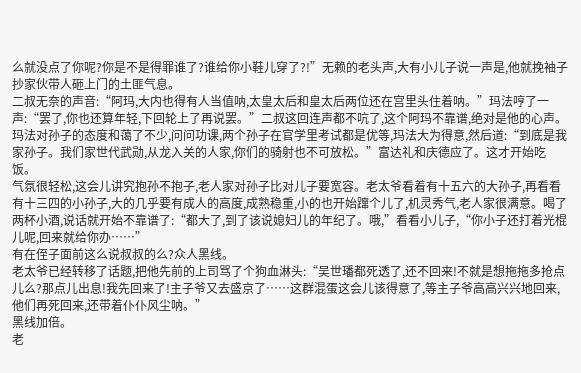么就没点了你呢?你是不是得罪谁了?谁给你小鞋儿穿了?!”无赖的老头声,大有小儿子说一声是,他就挽袖子抄家伙带人砸上门的土匪气息。
二叔无奈的声音:“阿玛,大内也得有人当值呐,太皇太后和皇太后两位还在宫里头住着呐。”玛法哼了一声:“罢了,你也还算年轻,下回轮上了再说罢。”二叔这回连声都不吭了,这个阿玛不靠谱,绝对是他的心声。
玛法对孙子的态度和蔼了不少,问问功课,两个孙子在官学里考试都是优等,玛法大为得意,然后道:“到底是我家孙子。我们家世代武勋,从龙入关的人家,你们的骑射也不可放松。”富达礼和庆德应了。这才开始吃饭。
气氛很轻松,这会儿讲究抱孙不抱子,老人家对孙子比对儿子要宽容。老太爷看着有十五六的大孙子,再看看有十三四的小孙子,大的几乎要有成人的高度,成熟稳重,小的也开始蹿个儿了,机灵秀气,老人家很满意。喝了两杯小酒,说话就开始不靠谱了:“都大了,到了该说媳妇儿的年纪了。哦,”看看小儿子,“你小子还打着光棍儿呢,回来就给你办……”
有在侄子面前这么说叔叔的么?众人黑线。
老太爷已经转移了话题,把他先前的上司骂了个狗血淋头:“吴世璠都死透了,还不回来!不就是想拖拖多抢点儿么?那点儿出息!我先回来了!主子爷又去盛京了……这群混蛋这会儿该得意了,等主子爷高高兴兴地回来,他们再死回来,还带着仆仆风尘呐。”
黑线加倍。
老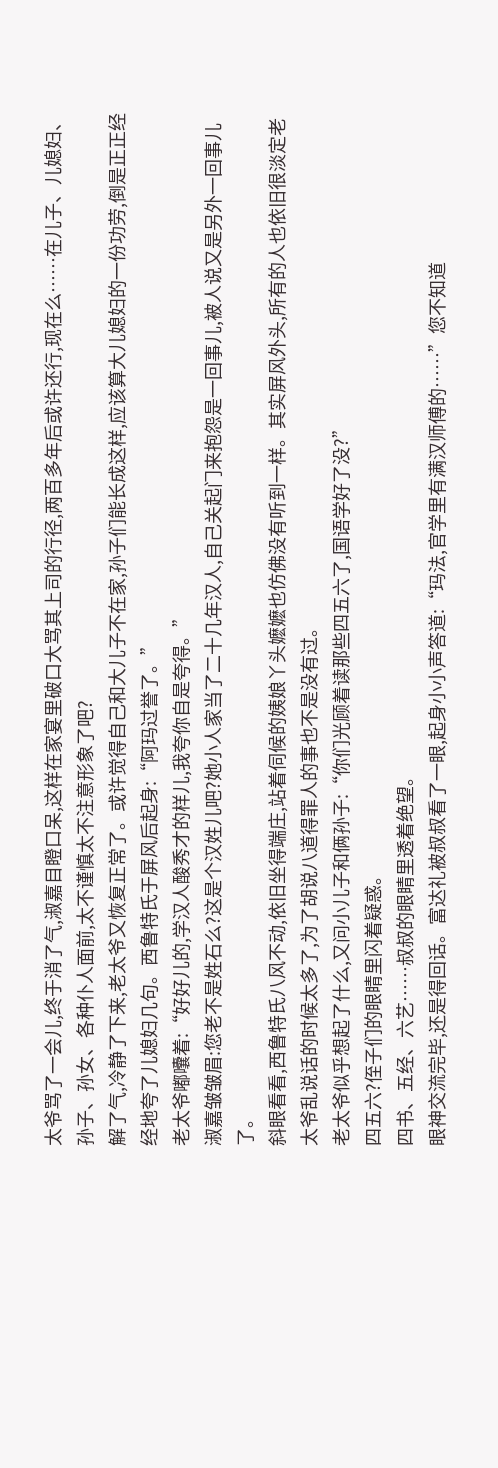太爷骂了一会儿,终于消了气,淑嘉目瞪口呆,这样在家宴里破口大骂其上司的行径,两百多年后或许还行,现在么……在儿子、儿媳妇、孙子、孙女、各种仆人面前,太不谨慎太不注意形象了吧?
解了气,冷静了下来,老太爷又恢复正常了。或许觉得自己和大儿子不在家,孙子们能长成这样,应该算大儿媳妇的一份功劳,倒是正正经经地夸了儿媳妇几句。西鲁特氏于屏风后起身:“阿玛过誉了。”
老太爷嘟囔着:“好好儿的,学汉人酸秀才的样儿,我夸你自是夸得。”
淑嘉皱皱眉:您老不是姓石么?这是个汉姓儿吧?她小人家当了二十几年汉人,自己关起门来抱怨是一回事儿,被人说又是另外一回事儿了。
斜眼看看,西鲁特氏八风不动,依旧坐得端庄,站着伺候的姨娘丫头嬷嬷也仿佛没有听到一样。其实屏风外头,所有的人也依旧很淡定老太爷乱说话的时候太多了,为了胡说八道得罪人的事也不是没有过。
老太爷似乎想起了什么,又问小儿子和俩孙子:“你们光顾着读那些四五六了,国语学好了没?”
四五六?侄子们的眼睛里闪着疑惑。
四书、五经、六艺……叔叔的眼睛里透着绝望。
眼神交流完毕,还是得回话。富达礼被叔叔看了一眼,起身小小声答道:“玛法,官学里有满汉师傅的……”您不知道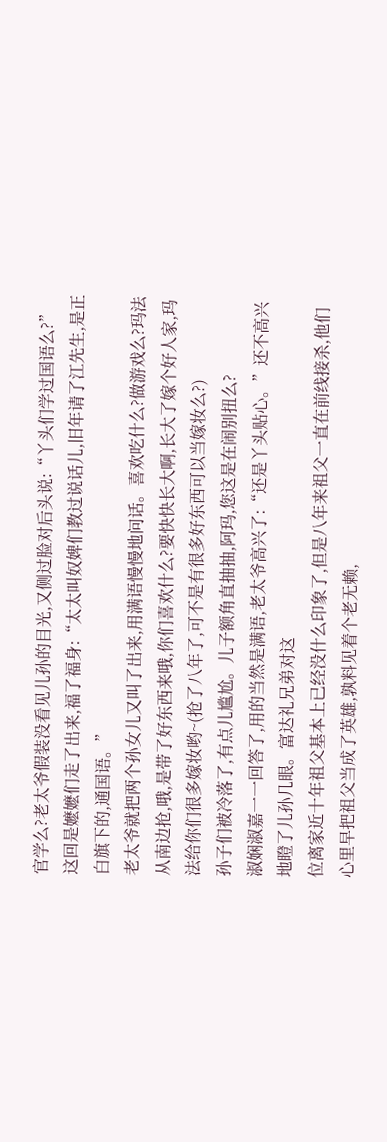官学么?老太爷假装没看见儿孙的目光,又侧过脸对后头说:“丫头们学过国语么?”
这回是嬷嬷们走了出来,福了福身:“太太叫奴婢们教过说话儿,旧年请了江先生,是正白旗下的,通国语。”
老太爷就把两个孙女儿又叫了出来,用满语慢慢地问话。喜欢吃什么?做游戏么?玛法从南边抢,哦,是带了好东西来哦,你们喜欢什么?要快快长大啊,长大了嫁个好人家,玛法给你们很多嫁妆哟~(抢了八年了,可不是有很多好东西可以当嫁妆么?)
孙子们被冷落了,有点儿尴尬。儿子额角直抽抽,阿玛,您这是在闹别扭么?
淑娴淑嘉一一回答了,用的当然是满语,老太爷高兴了:“还是丫头贴心。”还不高兴地瞪了儿孙几眼。富达礼兄弟对这
位离家近十年祖父基本上已经没什么印象了,但是八年来祖父一直在前线接杀,他们心里早把祖父当成了英雄,孰料见着个老无赖,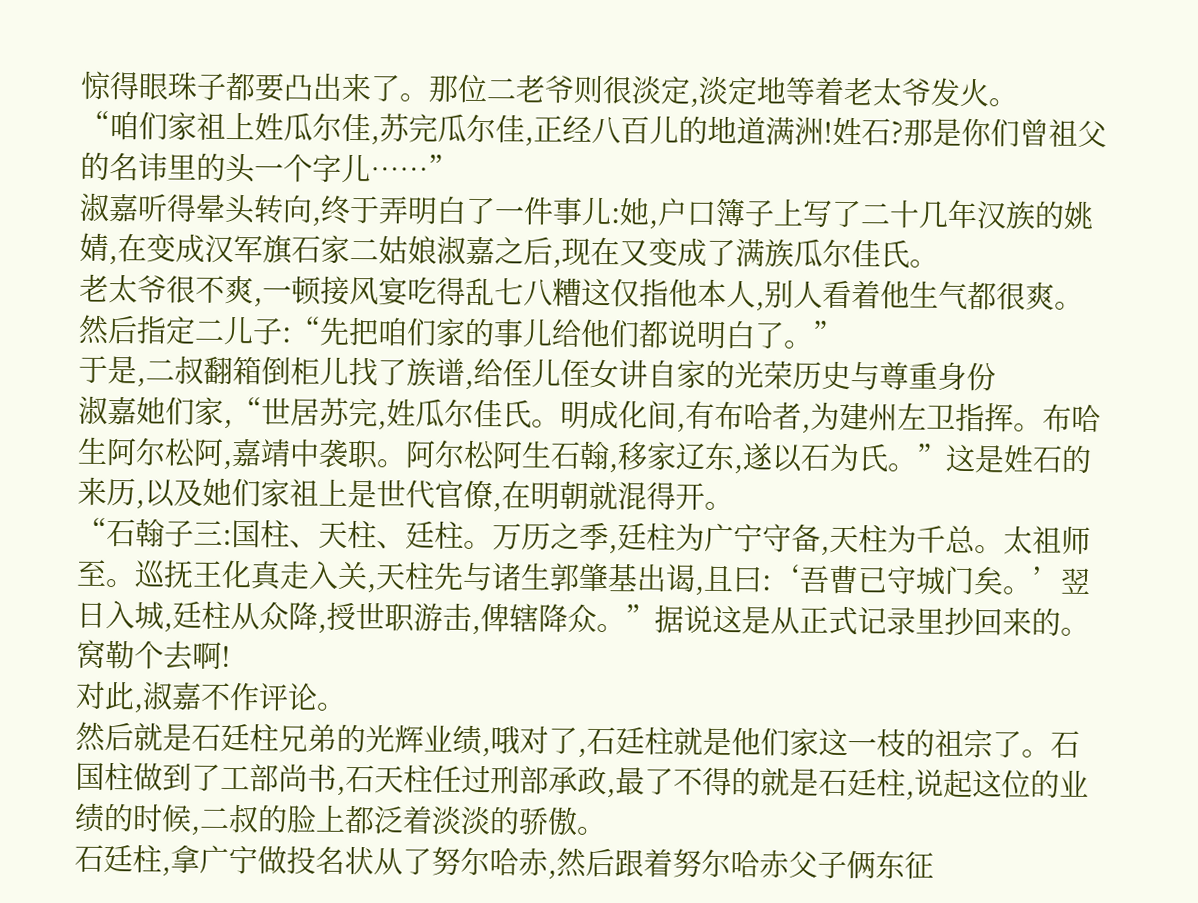惊得眼珠子都要凸出来了。那位二老爷则很淡定,淡定地等着老太爷发火。
“咱们家祖上姓瓜尔佳,苏完瓜尔佳,正经八百儿的地道满洲!姓石?那是你们曾祖父的名讳里的头一个字儿……”
淑嘉听得晕头转向,终于弄明白了一件事儿:她,户口簿子上写了二十几年汉族的姚婧,在变成汉军旗石家二姑娘淑嘉之后,现在又变成了满族瓜尔佳氏。
老太爷很不爽,一顿接风宴吃得乱七八糟这仅指他本人,别人看着他生气都很爽。然后指定二儿子:“先把咱们家的事儿给他们都说明白了。”
于是,二叔翻箱倒柜儿找了族谱,给侄儿侄女讲自家的光荣历史与尊重身份
淑嘉她们家,“世居苏完,姓瓜尔佳氏。明成化间,有布哈者,为建州左卫指挥。布哈生阿尔松阿,嘉靖中袭职。阿尔松阿生石翰,移家辽东,遂以石为氏。”这是姓石的来历,以及她们家祖上是世代官僚,在明朝就混得开。
“石翰子三:国柱、天柱、廷柱。万历之季,廷柱为广宁守备,天柱为千总。太祖师至。巡抚王化真走入关,天柱先与诸生郭肇基出谒,且曰:‘吾曹已守城门矣。’翌日入城,廷柱从众降,授世职游击,俾辖降众。”据说这是从正式记录里抄回来的。窝勒个去啊!
对此,淑嘉不作评论。
然后就是石廷柱兄弟的光辉业绩,哦对了,石廷柱就是他们家这一枝的祖宗了。石国柱做到了工部尚书,石天柱任过刑部承政,最了不得的就是石廷柱,说起这位的业绩的时候,二叔的脸上都泛着淡淡的骄傲。
石廷柱,拿广宁做投名状从了努尔哈赤,然后跟着努尔哈赤父子俩东征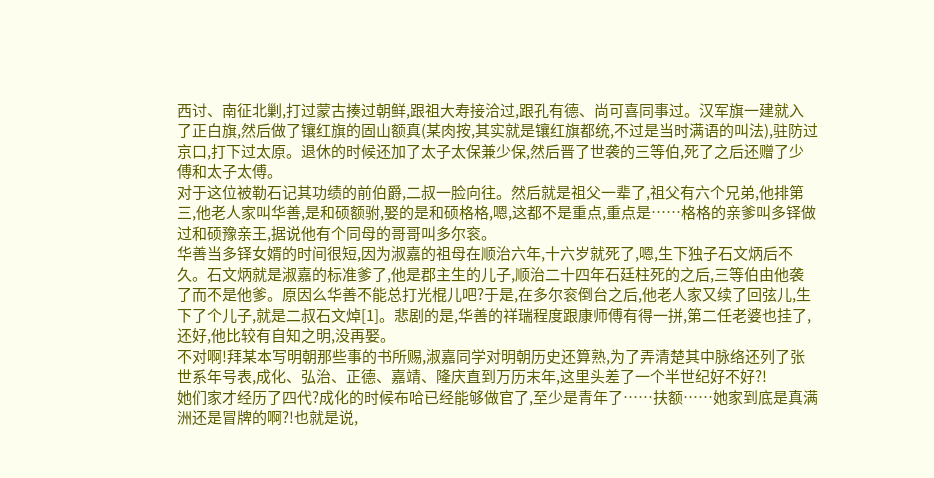西讨、南征北剿,打过蒙古揍过朝鲜,跟祖大寿接洽过,跟孔有德、尚可喜同事过。汉军旗一建就入了正白旗,然后做了镶红旗的固山额真(某肉按,其实就是镶红旗都统,不过是当时满语的叫法),驻防过京口,打下过太原。退休的时候还加了太子太保兼少保,然后晋了世袭的三等伯,死了之后还赠了少傅和太子太傅。
对于这位被勒石记其功绩的前伯爵,二叔一脸向往。然后就是祖父一辈了,祖父有六个兄弟,他排第三,他老人家叫华善,是和硕额驸,娶的是和硕格格,嗯,这都不是重点,重点是……格格的亲爹叫多铎做过和硕豫亲王,据说他有个同母的哥哥叫多尔衮。
华善当多铎女婿的时间很短,因为淑嘉的祖母在顺治六年,十六岁就死了,嗯,生下独子石文炳后不久。石文炳就是淑嘉的标准爹了,他是郡主生的儿子,顺治二十四年石廷柱死的之后,三等伯由他袭了而不是他爹。原因么华善不能总打光棍儿吧?于是,在多尔衮倒台之后,他老人家又续了回弦儿,生下了个儿子,就是二叔石文焯[1]。悲剧的是,华善的祥瑞程度跟康师傅有得一拼,第二任老婆也挂了,还好,他比较有自知之明,没再娶。
不对啊!拜某本写明朝那些事的书所赐,淑嘉同学对明朝历史还算熟,为了弄清楚其中脉络还列了张世系年号表,成化、弘治、正德、嘉靖、隆庆直到万历末年,这里头差了一个半世纪好不好?!
她们家才经历了四代?成化的时候布哈已经能够做官了,至少是青年了……扶额……她家到底是真满洲还是冒牌的啊?!也就是说,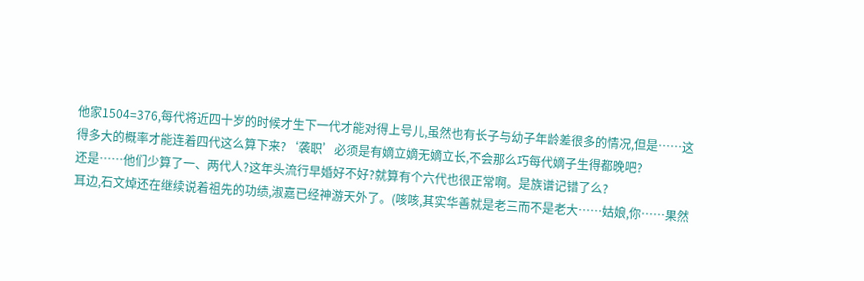他家1504=376,每代将近四十岁的时候才生下一代才能对得上号儿,虽然也有长子与幼子年龄差很多的情况,但是……这得多大的概率才能连着四代这么算下来?‘袭职’必须是有嫡立嫡无嫡立长,不会那么巧每代嫡子生得都晚吧?
还是……他们少算了一、两代人?这年头流行早婚好不好?就算有个六代也很正常啊。是族谱记错了么?
耳边,石文焯还在继续说着祖先的功绩,淑嘉已经神游天外了。(咳咳,其实华善就是老三而不是老大……姑娘,你……果然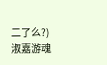二了么?)
淑嘉游魂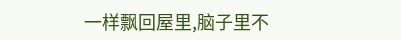一样飘回屋里,脑子里不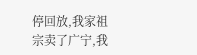停回放,我家祖宗卖了广宁,我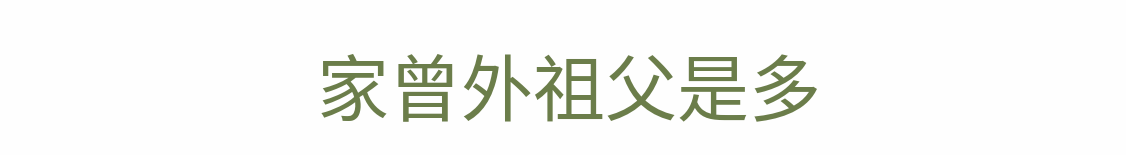家曾外祖父是多